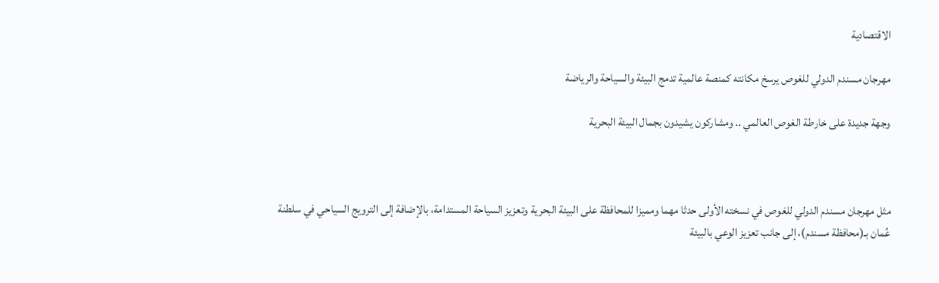الاقتصادية

مهرجان مسندم الدولي للغوص يرسخ مكانته كمنصة عالمية تدمج البيئة والسياحة والرياضة

وجهة جديدة على خارطة الغوص العالمي .. ومشاركون يشيدون بجمال البيئة البحرية



مثل مهرجان مسندم الدولي للغوص في نسخته الأولى حدثا مهما ومميزا للمحافظة على البيئة البحرية وتعزيز السياحة المستدامة، بالإضافة إلى الترويج السياحي في سلطنة عُمان بـ(محافظة مسندم)، إلى جانب تعزيز الوعي بالبيئة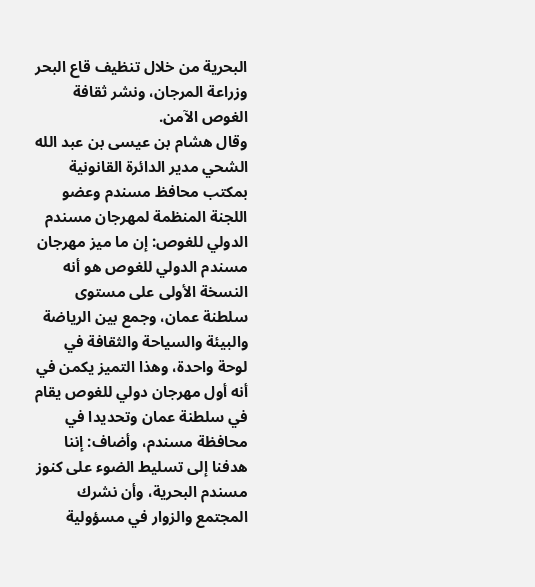البحرية من خلال تنظيف قاع البحر وزراعة المرجان، ونشر ثقافة الغوص الآمن.
وقال هشام بن عيسى بن عبد الله الشحي مدير الدائرة القانونية بمكتب محافظ مسندم وعضو اللجنة المنظمة لمهرجان مسندم الدولي للغوص: إن ما ميز مهرجان مسندم الدولي للغوص هو أنه النسخة الأولى على مستوى سلطنة عمان، وجمع بين الرياضة والبيئة والسياحة والثقافة في لوحة واحدة، وهذا التميز يكمن في أنه أول مهرجان دولي للغوص يقام في سلطنة عمان وتحديدا في محافظة مسندم، وأضاف: إننا هدفنا إلى تسليط الضوء على كنوز مسندم البحرية، وأن نشرك المجتمع والزوار في مسؤولية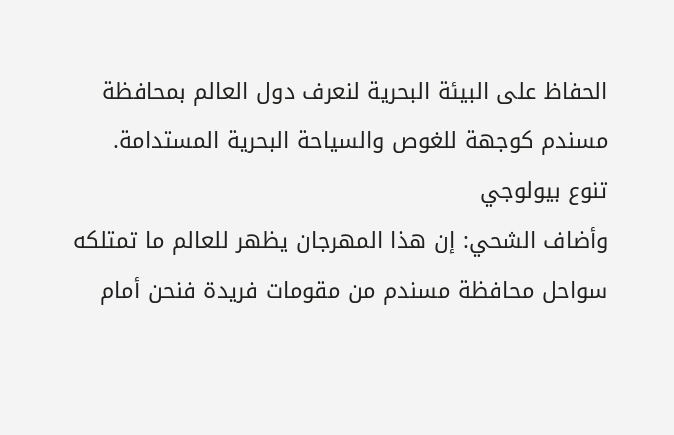الحفاظ على البيئة البحرية لنعرف دول العالم بمحافظة مسندم كوجهة للغوص والسياحة البحرية المستدامة.
تنوع بيولوجي
وأضاف الشحي: إن هذا المهرجان يظهر للعالم ما تمتلكه سواحل محافظة مسندم من مقومات فريدة فنحن أمام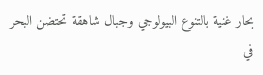بحار غنية بالتنوع البيولوجي وجبال شاهقة تحتضن البحر في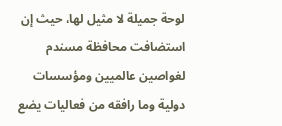لوحة جميلة لا مثيل لها، حيث إن استضافت محافظة مسندم لغواصين عالميين ومؤسسات دولية وما رافقه من فعاليات يضع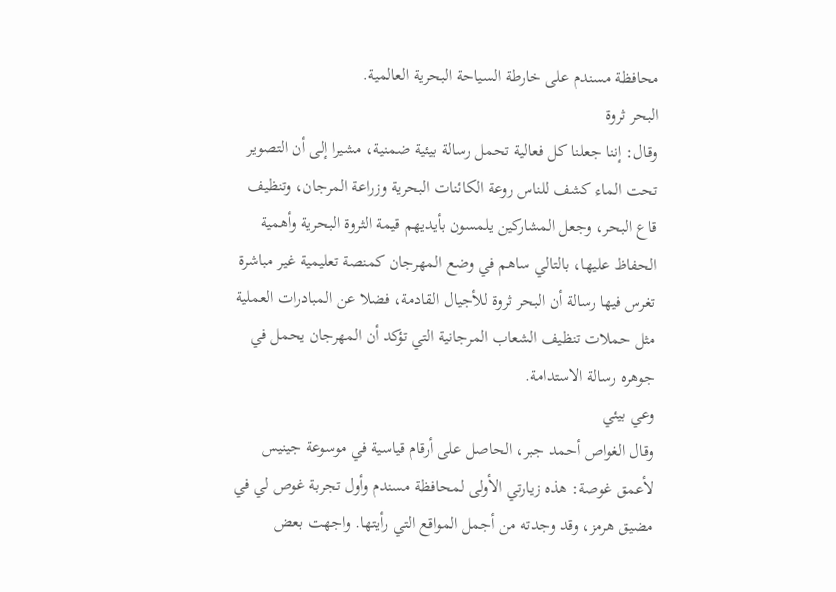محافظة مسندم على خارطة السياحة البحرية العالمية.
البحر ثروة
وقال: إننا جعلنا كل فعالية تحمل رسالة بيئية ضمنية، مشيرا إلى أن التصوير تحت الماء كشف للناس روعة الكائنات البحرية وزراعة المرجان، وتنظيف قاع البحر، وجعل المشاركين يلمسون بأيديهم قيمة الثروة البحرية وأهمية الحفاظ عليها، بالتالي ساهم في وضع المهرجان كمنصة تعليمية غير مباشرة تغرس فيها رسالة أن البحر ثروة للأجيال القادمة، فضلا عن المبادرات العملية مثل حملات تنظيف الشعاب المرجانية التي تؤكد أن المهرجان يحمل في جوهره رسالة الاستدامة.
وعي بيئي
وقال الغواص أحمد جبر، الحاصل على أرقام قياسية في موسوعة جينيس لأعمق غوصة: هذه زيارتي الأولى لمحافظة مسندم وأول تجربة غوص لي في مضيق هرمز، وقد وجدته من أجمل المواقع التي رأيتها. واجهت بعض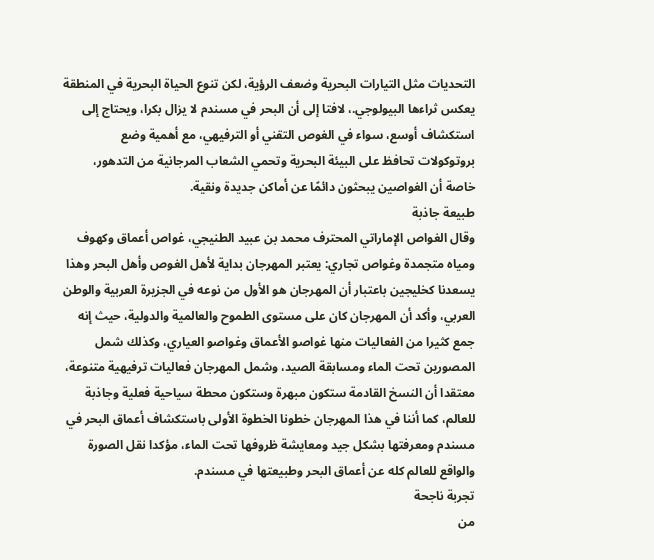التحديات مثل التيارات البحرية وضعف الرؤية، لكن تنوع الحياة البحرية في المنطقة يعكس ثراءها البيولوجي.، لافتا إلى أن البحر في مسندم لا يزال بكرا، ويحتاج إلى استكشاف أوسع، سواء في الغوص التقني أو الترفيهي، مع أهمية وضع بروتوكولات تحافظ على البيئة البحرية وتحمي الشعاب المرجانية من التدهور، خاصة أن الغواصين يبحثون دائمًا عن أماكن جديدة ونقية.
طبيعة جاذبة
وقال الغواص الإماراتي المحترف محمد بن عبيد الطنيجي، غواص أعماق وكهوف ومياه متجمدة وغواص تجاري: يعتبر المهرجان بداية لأهل الغوص وأهل البحر وهذا يسعدنا كخليجين باعتبار أن المهرجان هو الأول من نوعه في الجزيرة العربية والوطن العربي، وأكد أن المهرجان كان على مستوى الطموح والعالمية والدولية، حيث إنه جمع كثيرا من الفعاليات منها غواصو الأعماق وغواصو العياري، وكذلك شمل المصورين تحت الماء ومسابقة الصيد، وشمل المهرجان فعاليات ترفيهية متنوعة، معتقدا أن النسخ القادمة ستكون مبهرة وستكون محطة سياحية فعلية وجاذبة للعالم، كما أننا في هذا المهرجان خطونا الخطوة الأولى باستكشاف أعماق البحر في مسندم ومعرفتها بشكل جيد ومعايشة ظروفها تحت الماء، مؤكدا نقل الصورة والواقع للعالم كله عن أعماق البحر وطبيعتها في مسندم.
تجربة ناجحة
من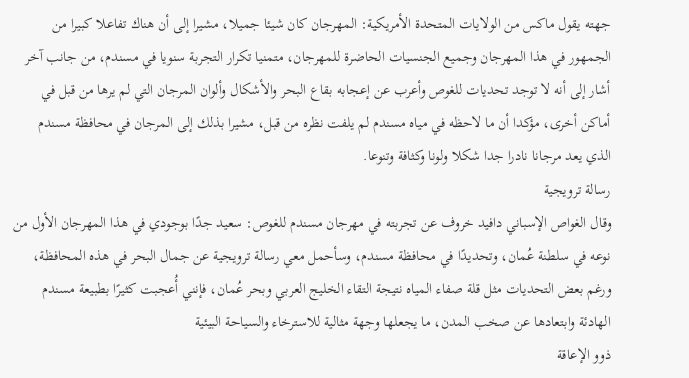جهته يقول ماكس من الولايات المتحدة الأمريكية: المهرجان كان شيئا جميلا، مشيرا إلى أن هناك تفاعلا كبيرا من الجمهور في هذا المهرجان وجميع الجنسيات الحاضرة للمهرجان، متمنيا تكرار التجربة سنويا في مسندم، من جانب آخر أشار إلى أنه لا توجد تحديات للغوص وأعرب عن إعجابه بقاع البحر والأشكال وألوان المرجان التي لم يرها من قبل في أماكن أخرى، مؤكدا أن ما لاحظه في مياه مسندم لم يلفت نظره من قبل، مشيرا بذلك إلى المرجان في محافظة مسندم الذي يعد مرجانا نادرا جدا شكلا ولونا وكثافة وتنوعا.
رسالة ترويجية
وقال الغواص الإسباني دافيد خروف عن تجربته في مهرجان مسندم للغوص: سعيد جدًا بوجودي في هذا المهرجان الأول من نوعه في سلطنة عُمان، وتحديدًا في محافظة مسندم، وسأحمل معي رسالة ترويجية عن جمال البحر في هذه المحافظة، ورغم بعض التحديات مثل قلة صفاء المياه نتيجة التقاء الخليج العربي وبحر عُمان، فإنني أُعجبت كثيرًا بطبيعة مسندم الهادئة وابتعادها عن صخب المدن، ما يجعلها وجهة مثالية للاسترخاء والسياحة البيئية
ذوو الإعاقة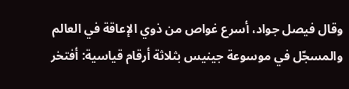وقال فيصل جواد، أسرع غواص من ذوي الإعاقة في العالم والمسجّل في موسوعة جينيس بثلاثة أرقام قياسية: أفتخر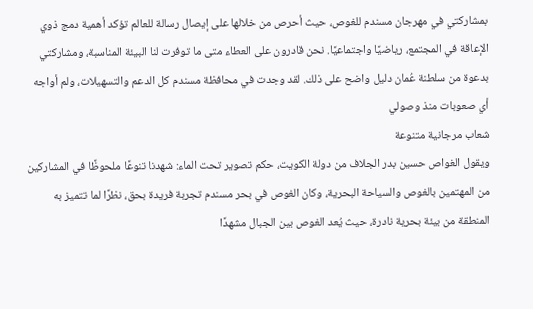بمشاركتي في مهرجان مسندم للغوص، حيث أحرص من خلالها على إيصال رسالة للعالم تؤكد أهمية دمج ذوي الإعاقة في المجتمع، رياضيًا واجتماعيًا. نحن قادرون على العطاء متى ما توفرت لنا البيئة المناسبة، ومشاركتي بدعوة من سلطنة عُمان دليل واضح على ذلك. لقد وجدت في محافظة مسندم كل الدعم والتسهيلات، ولم أواجه أي صعوبات منذ وصولي
شعاب مرجانية متنوعة
ويقول الغواص حسين بدر الجلاف من دولة الكويت، حكم تصوير تحت الماء: شهدنا تنوعًا ملحوظًا في المشاركين من المهتمين بالغوص والسياحة البحرية، وكان الغوص في بحر مسندم تجربة فريدة بحق، نظرًا لما تتميز به المنطقة من بيئة بحرية نادرة، حيث يُعد الغوص بين الجبال مشهدًا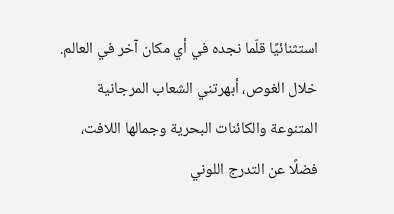استثنائيًا قلّما نجده في أي مكان آخر في العالم.
خلال الغوص، أبهرتني الشعاب المرجانية المتنوعة والكائنات البحرية وجمالها اللافت، فضلًا عن التدرج اللوني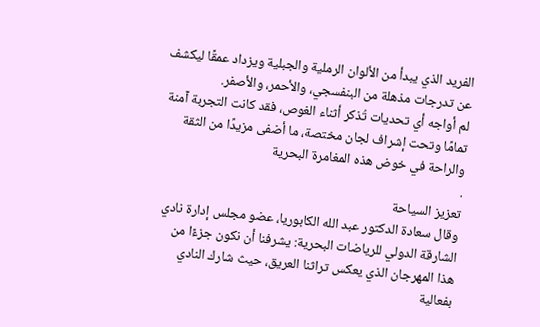الفريد الذي يبدأ من الألوان الرملية والجبلية ويزداد عمقًا ليكشف عن تدرجات مذهلة من البنفسجي، والأحمر، والأصفر.
لم أواجه أي تحديات تُذكر أثناء الغوص، فقد كانت التجربة آمنة تمامًا وتحت إشراف لجان مختصة، ما أضفى مزيدًا من الثقة والراحة في خوض هذه المغامرة البحرية
.
تعزيز السياحة
وقال سعادة الدكتور عبد الله الكابوريا، عضو مجلس إدارة نادي الشارقة الدولي للرياضات البحرية: يشرفنا أن نكون جزءًا من هذا المهرجان الذي يعكس تراثنا العريق، حيث شارك النادي بفعالية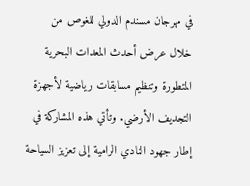في مهرجان مسندم الدولي للغوص من خلال عرض أحدث المعدات البحرية المتطورة وتنظيم مسابقات رياضية لأجهزة التجديف الأرضي. وتأتي هذه المشاركة في إطار جهود النادي الرامية إلى تعزيز السياحة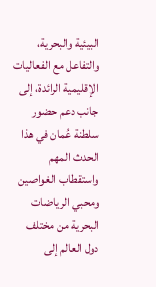البيئية والبحرية، والتفاعل مع الفعاليات الإقليمية الرائدة، إلى جانب دعم حضور سلطنة عُمان في هذا الحدث المهم واستقطاب الغواصين ومحبي الرياضات البحرية من مختلف دول العالم إلى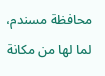محافظة مسندم، لما لها من مكانة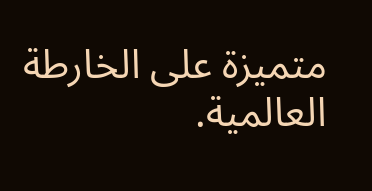متميزة على الخارطة العالمية.